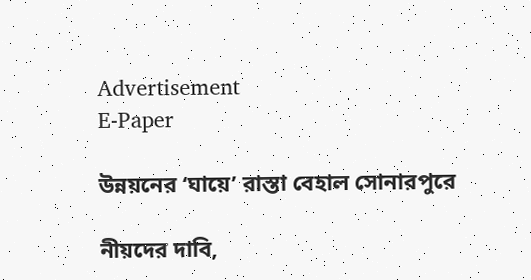Advertisement
E-Paper

উন্নয়নের ‘ঘায়ে’ রাস্তা বেহাল সোনারপুরে

নীয়দের দাবি,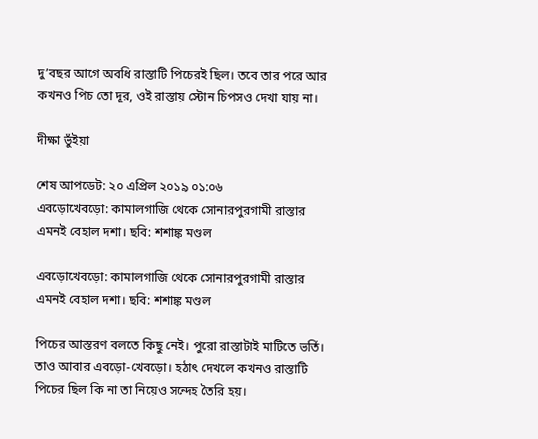দু’বছর আগে অবধি রাস্তাটি পিচেরই ছিল। তবে তার পরে আর কখনও পিচ তো দূর, ওই রাস্তায় স্টোন চিপসও দেখা যায় না।

দীক্ষা ভুঁইয়া

শেষ আপডেট: ২০ এপ্রিল ২০১৯ ০১:০৬
এবড়োখেবড়ো: কামালগাজি থেকে সোনারপুরগামী রাস্তার এমনই বেহাল দশা। ছবি: শশাঙ্ক মণ্ডল

এবড়োখেবড়ো: কামালগাজি থেকে সোনারপুরগামী রাস্তার এমনই বেহাল দশা। ছবি: শশাঙ্ক মণ্ডল

পিচের আস্তরণ বলতে কিছু নেই। পুরো রাস্তাটাই মাটিতে ভর্তি। তাও আবার এবড়ো-খেবড়ো। হঠাৎ দেখলে কখনও রাস্তাটি পিচের ছিল কি না তা নিয়েও সন্দেহ তৈরি হয়।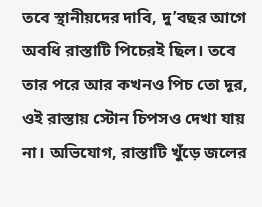তবে স্থানীয়দের দাবি, দু’বছর আগে অবধি রাস্তাটি পিচেরই ছিল। তবে তার পরে আর কখনও পিচ তো দূর, ওই রাস্তায় স্টোন চিপসও দেখা যায় না। অভিযোগ, রাস্তাটি খুঁড়ে জলের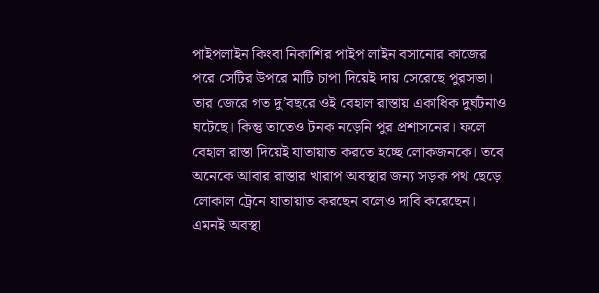পাইপলাইন কিংবা নিকাশির পাইপ লাইন বসানোর কাজের পরে সেটির উপরে মাটি চাপা দিয়েই দায় সেরেছে পুরসভা। তার জেরে গত দু’বছরে ওই বেহাল রাস্তায় একাধিক দুর্ঘটনাও ঘটেছে। কিন্তু তাতেও টনক নড়েনি পুর প্রশাসনের। ফলে বেহাল রাস্তা দিয়েই যাতায়াত করতে হচ্ছে লোকজনকে। তবে অনেকে আবার রাস্তার খারাপ অবস্থার জন্য সড়ক পথ ছেড়ে লোকাল ট্রেনে যাতায়াত করছেন বলেও দাবি করেছেন। এমনই অবস্থা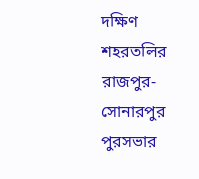দক্ষিণ শহরতলির রাজপুর-সোনারপুর পুরসভার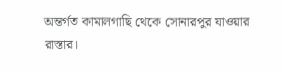অন্তর্গত কামালগাছি থেকে সোনারপুর যাওয়ার রাস্তার।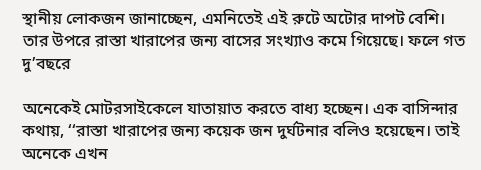স্থানীয় লোকজন জানাচ্ছেন, এমনিতেই এই রুটে অটোর দাপট বেশি। তার উপরে রাস্তা খারাপের জন্য বাসের সংখ্যাও কমে গিয়েছে। ফলে গত দু’বছরে

অনেকেই মোটরসাইকেলে যাতায়াত করতে বাধ্য হচ্ছেন। এক বাসিন্দার কথায়, ‘‘রাস্তা খারাপের জন্য কয়েক জন দুর্ঘটনার বলিও হয়েছেন। তাই অনেকে এখন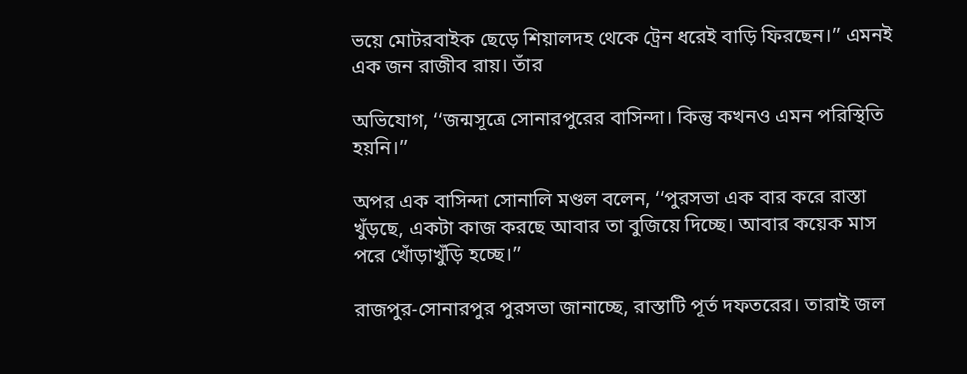ভয়ে মোটরবাইক ছেড়ে শিয়ালদহ থেকে ট্রেন ধরেই বাড়ি ফিরছেন।’’ এমনই এক জন রাজীব রায়। তাঁর

অভিযোগ, ‘‘জন্মসূত্রে সোনারপুরের বাসিন্দা। কিন্তু কখনও এমন পরিস্থিতি হয়নি।’’

অপর এক বাসিন্দা সোনালি মণ্ডল বলেন, ‘‘পুরসভা এক বার করে রাস্তা খুঁড়ছে, একটা কাজ করছে আবার তা বুজিয়ে দিচ্ছে। আবার কয়েক মাস পরে খোঁড়াখুঁড়ি হচ্ছে।’’

রাজপুর-সোনারপুর পুরসভা জানাচ্ছে, রাস্তাটি পূর্ত দফতরের। তারাই জল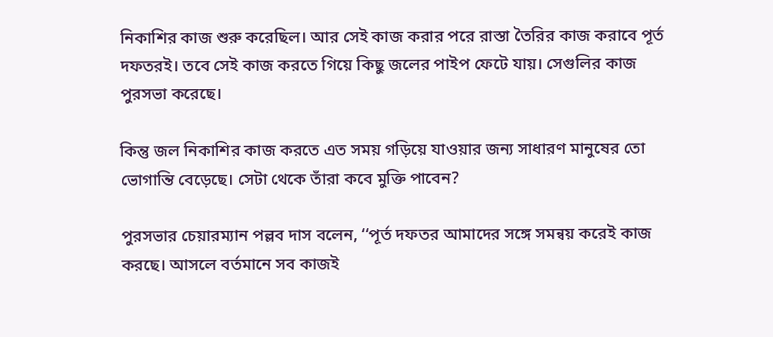নিকাশির কাজ শুরু করেছিল। আর সেই কাজ করার পরে রাস্তা তৈরির কাজ করাবে পূর্ত দফতরই। তবে সেই কাজ করতে গিয়ে কিছু জলের পাইপ ফেটে যায়। সেগুলির কাজ পুরসভা করেছে।

কিন্তু জল নিকাশির কাজ করতে এত সময় গড়িয়ে যাওয়ার জন্য সাধারণ মানুষের তো ভোগান্তি বেড়েছে। সেটা থেকে তাঁরা কবে মুক্তি পাবেন?

পুরসভার চেয়ারম্যান পল্লব দাস বলেন, ‘‘পূর্ত দফতর আমাদের সঙ্গে সমন্বয় করেই কাজ করছে। আসলে বর্তমানে সব কাজই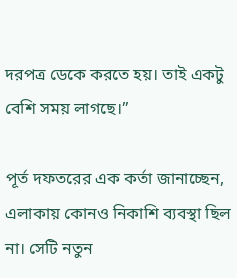দরপত্র ডেকে করতে হয়। তাই একটু বেশি সময় লাগছে।’’

পূর্ত দফতরের এক কর্তা জানাচ্ছেন, এলাকায় কোনও নিকাশি ব্যবস্থা ছিল না। সেটি নতুন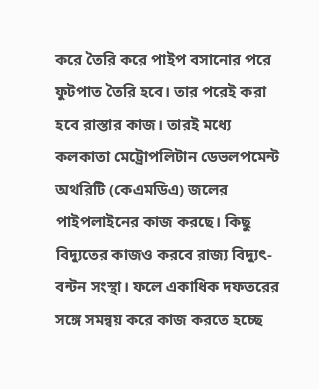করে তৈরি করে পাইপ বসানোর পরে ফুটপাত তৈরি হবে। তার পরেই করা হবে রাস্তার কাজ। তারই মধ্যে কলকাতা মেট্রোপলিটান ডেভলপমেন্ট অথরিটি (কেএমডিএ) জলের পাইপলাইনের কাজ করছে। কিছু বিদ্যুতের কাজও করবে রাজ্য বিদ্যুৎ-বন্টন সংস্থা। ফলে একাধিক দফতরের সঙ্গে সমন্বয় করে কাজ করতে হচ্ছে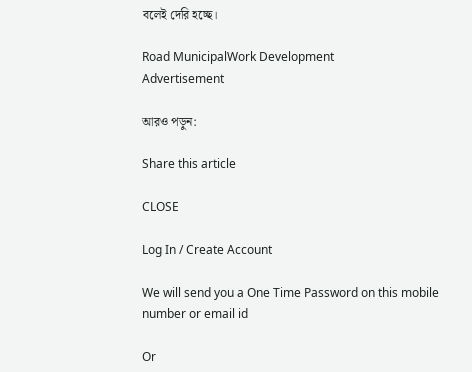বলেই দেরি হচ্ছে।

Road MunicipalWork Development
Advertisement

আরও পড়ুন:

Share this article

CLOSE

Log In / Create Account

We will send you a One Time Password on this mobile number or email id

Or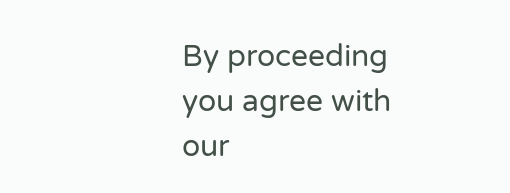By proceeding you agree with our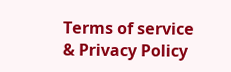Terms of service & Privacy Policy